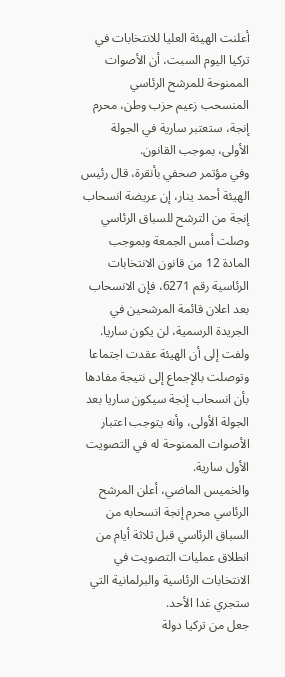أعلنت الهيئة العليا للانتخابات في تركيا اليوم السبت، أن الأصوات الممنوحة للمرشح الرئاسي المنسحب زعيم حزب وطن، محرم إنجة، ستعتبر سارية في الجولة الأولى، بموجب القانون.
وفي مؤتمر صحفي بأنقرة، قال رئيس الهيئة أحمد ينار، إن عريضة انسحاب إنجة من الترشح للسباق الرئاسي وصلت أمس الجمعة وبموجب المادة 12 من قانون الانتخابات الرئاسية رقم 6271، فإن الانسحاب بعد اعلان قائمة المرشحين في الجريدة الرسمية، لن يكون ساريا.
ولفت إلى أن الهيئة عقدت اجتماعا وتوصلت بالإجماع إلى نتيجة مفادها بأن انسحاب إنجة سيكون ساريا بعد الجولة الأولى، وأنه يتوجب اعتبار الأصوات الممنوحة له في التصويت الأول سارية.
والخميس الماضي، أعلن المرشح الرئاسي محرم إنجة انسحابه من السباق الرئاسي قبل ثلاثة أيام من انطلاق عمليات التصويت في الانتخابات الرئاسية والبرلمانية التي ستجري غدا الأحد.
جعل من تركيا دولة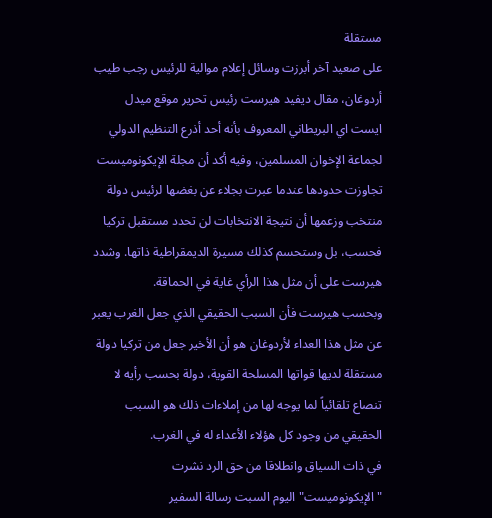مستقلة
على صعيد آخر أبرزت وسائل إعلام موالية للرئيس رجب طيب أردوغان، مقال ديفيد هيرست رئيس تحرير موقع ميدل ايست اي البريطاني المعروف بأنه أحد أذرع التنظيم الدولي لجماعة الإخوان المسلمين، وفيه أكد أن مجلة الإيكونوميست تجاوزت حدودها عندما عبرت بجلاء عن بغضها لرئيس دولة منتخب وزعمها أن نتيجة الانتخابات لن تحدد مستقبل تركيا فحسب، بل وستحسم كذلك مسيرة الديمقراطية ذاتها. وشدد هيرست على أن مثل هذا الرأي غاية في الحماقة.
وبحسب هيرست فأن السبب الحقيقي الذي جعل الغرب يعبر عن مثل هذا العداء لأردوغان هو أن الأخير جعل من تركيا دولة مستقلة لديها قواتها المسلحة القوية، دولة بحسب رأيه لا تنصاع تلقائياً لما يوجه لها من إملاءات ذلك هو السبب الحقيقي من وجود كل هؤلاء الأعداء له في الغرب.
في ذات السياق وانطلاقا من حق الرد نشرت "الإيكونوميست" اليوم السبت رسالة السفير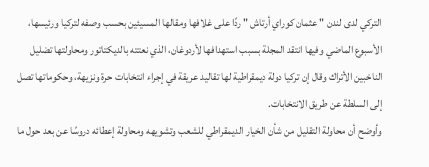التركي لدى لندن " عثمان كوراي أرتاش " ردًا على غلافها ومقالها المسيئين بحسب وصفه لتركيا ورئيسها، الأسبوع الماضي وفيها انتقد المجلة بسبب استهدافها لأردوغان، الذي نعتته بالديكتاتور ومحاولتها تضليل الناخبين الأتراك وقال إن تركيا دولة ديمقراطية لها تقاليد عريقة في إجراء انتخابات حرة ونزيهة، وحكوماتها تصل إلى السلطة عن طريق الانتخابات.
وأوضح أن محاولة التقليل من شأن الخيار الديمقراطي للشعب وتشويهه ومحاولة إعطائه دروسًا عن بعد حول ما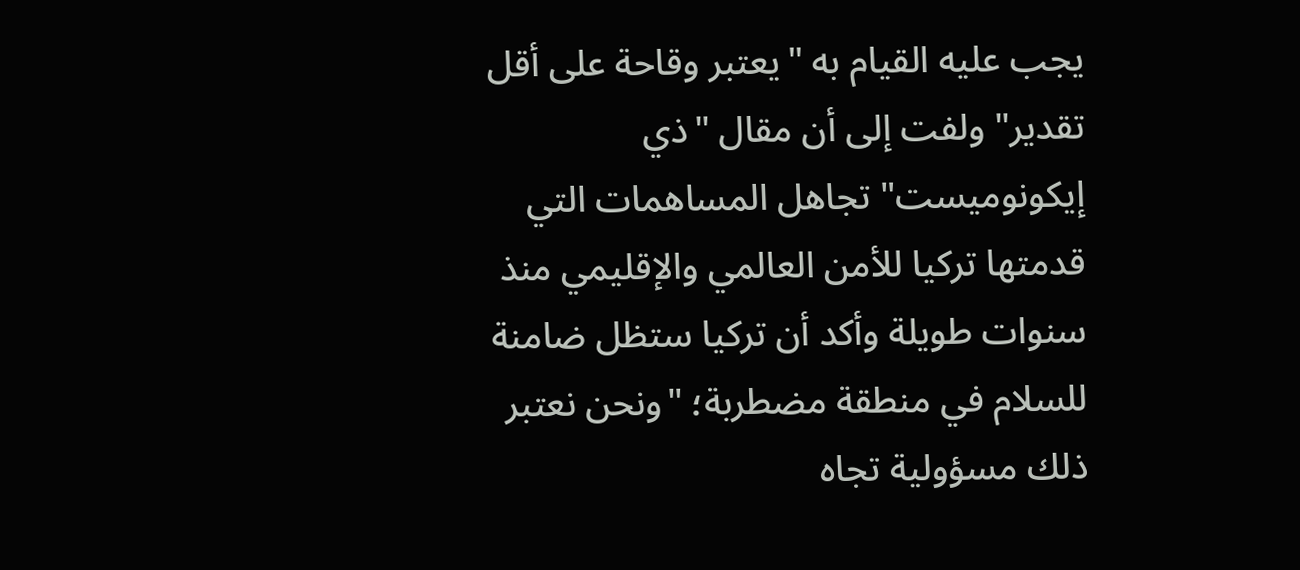يجب عليه القيام به "يعتبر وقاحة على أقل تقدير" ولفت إلى أن مقال "ذي إيكونوميست" تجاهل المساهمات التي قدمتها تركيا للأمن العالمي والإقليمي منذ سنوات طويلة وأكد أن تركيا ستظل ضامنة للسلام في منطقة مضطربة؛ "ونحن نعتبر ذلك مسؤولية تجاه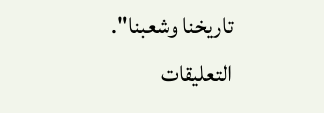تاريخنا وشعبنا".
التعليقات